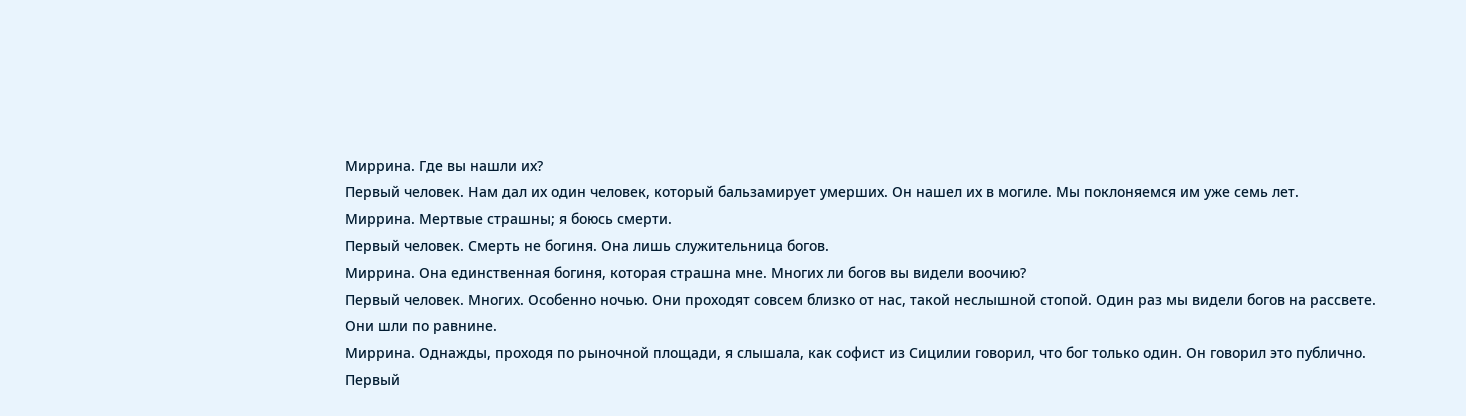Миррина. Где вы нашли их?
Первый человек. Нам дал их один человек, который бальзамирует умерших. Он нашел их в могиле. Мы поклоняемся им уже семь лет.
Миррина. Мертвые страшны; я боюсь смерти.
Первый человек. Смерть не богиня. Она лишь служительница богов.
Миррина. Она единственная богиня, которая страшна мне. Многих ли богов вы видели воочию?
Первый человек. Многих. Особенно ночью. Они проходят совсем близко от нас, такой неслышной стопой. Один раз мы видели богов на рассвете. Они шли по равнине.
Миррина. Однажды, проходя по рыночной площади, я слышала, как софист из Сицилии говорил, что бог только один. Он говорил это публично.
Первый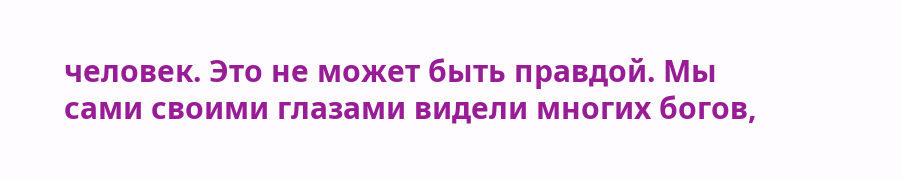человек. Это не может быть правдой. Мы сами своими глазами видели многих богов,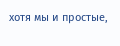хотя мы и простые,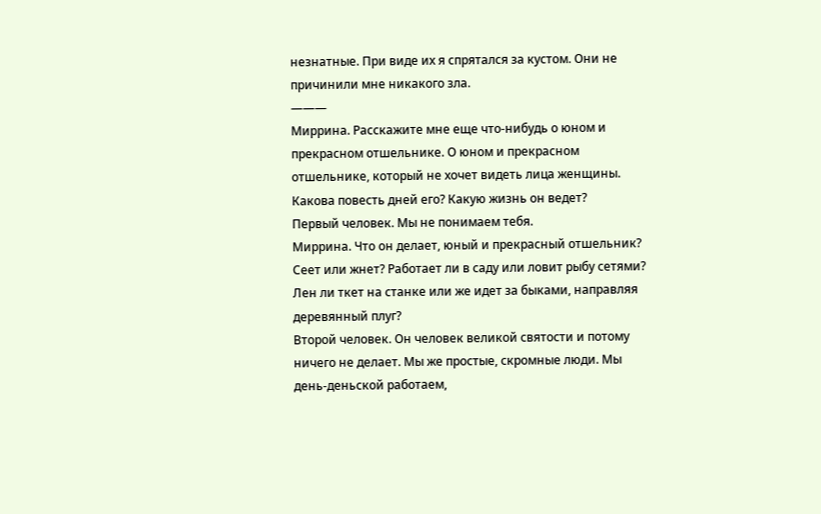незнатные. При виде их я спрятался за кустом. Они не причинили мне никакого зла.
―――
Миррина. Расскажите мне еще что-нибудь о юном и прекрасном отшельнике. О юном и прекрасном отшельнике, который не хочет видеть лица женщины. Какова повесть дней его? Какую жизнь он ведет?
Первый человек. Мы не понимаем тебя.
Миррина. Что он делает, юный и прекрасный отшельник? Сеет или жнет? Работает ли в саду или ловит рыбу сетями? Лен ли ткет на станке или же идет за быками, направляя деревянный плуг?
Второй человек. Он человек великой святости и потому ничего не делает. Мы же простые, скромные люди. Мы день-деньской работаем,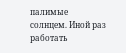палимые солнцем. Иной раз работать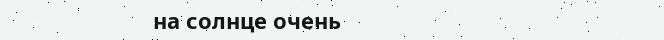на солнце очень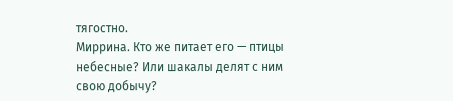тягостно.
Миррина. Кто же питает его — птицы небесные? Или шакалы делят с ним свою добычу?